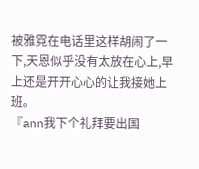被雅霓在电话里这样胡闹了一下,天恩似乎没有太放在心上,早上还是开开心心的让我接她上班。
『ann我下个礼拜要出国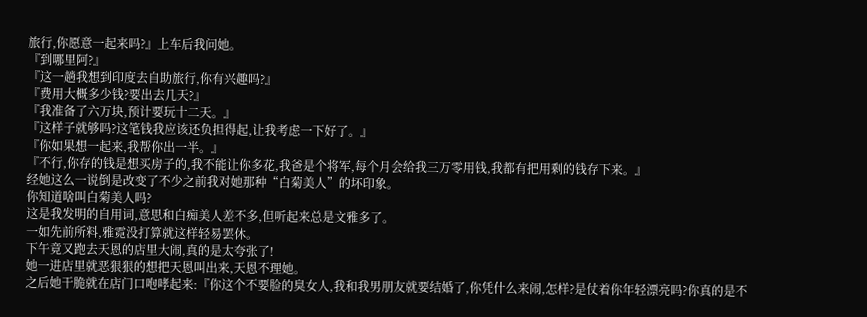旅行,你愿意一起来吗?』上车后我问她。
『到哪里阿?』
『这一趟我想到印度去自助旅行,你有兴趣吗?』
『费用大概多少钱?要出去几天?』
『我准备了六万块,预计要玩十二天。』
『这样子就够吗?这笔钱我应该还负担得起,让我考虑一下好了。』
『你如果想一起来,我帮你出一半。』
『不行,你存的钱是想买房子的,我不能让你多花,我爸是个将军,每个月会给我三万零用钱,我都有把用剩的钱存下来。』
经她这么一说倒是改变了不少之前我对她那种“白菊美人”的坏印象。
你知道啥叫白菊美人吗?
这是我发明的自用词,意思和白痴美人差不多,但听起来总是文雅多了。
一如先前所料,雅霓没打算就这样轻易罢休。
下午竟又跑去天恩的店里大闹,真的是太夸张了!
她一进店里就恶狠狠的想把天恩叫出来,天恩不理她。
之后她干脆就在店门口咆哮起来:『你这个不要脸的臭女人,我和我男朋友就要结婚了,你凭什么来闹,怎样?是仗着你年轻漂亮吗?你真的是不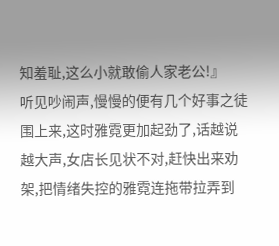知羞耻,这么小就敢偷人家老公!』
听见吵闹声,慢慢的便有几个好事之徒围上来,这时雅霓更加起劲了,话越说越大声,女店长见状不对,赶快出来劝架,把情绪失控的雅霓连拖带拉弄到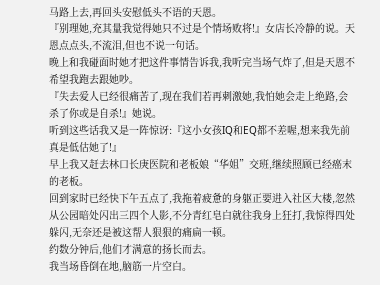马路上去,再回头安慰低头不语的天恩。
『别理她,充其量我觉得她只不过是个情场败将!』女店长冷静的说。天恩点点头,不流泪,但也不说一句话。
晚上和我碰面时她才把这件事情告诉我,我听完当场气炸了,但是天恩不希望我跑去跟她吵。
『失去爱人已经很痛苦了,现在我们若再刺激她,我怕她会走上绝路,会杀了你或是自杀!』她说。
听到这些话我又是一阵惊讶:『这小女孩IQ和EQ都不差喔,想来我先前真是低估她了!』
早上我又赶去林口长庚医院和老板娘“华姐”交班,继续照顾已经癌末的老板。
回到家时已经快下午五点了,我拖着疲惫的身躯正要进入社区大楼,忽然从公园暗处闪出三四个人影,不分青红皂白就往我身上狂打,我惊得四处躲闪,无奈还是被这帮人狠狠的痛扁一顿。
约数分钟后,他们才满意的扬长而去。
我当场昏倒在地,脑筋一片空白。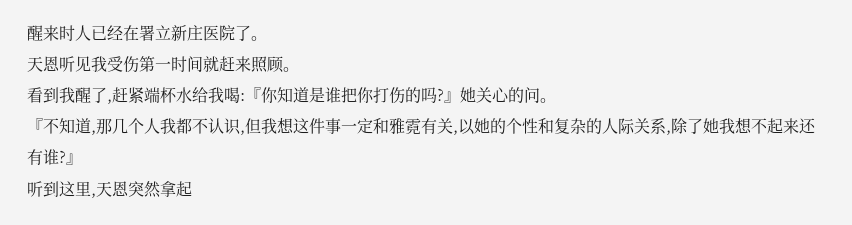醒来时人已经在署立新庄医院了。
天恩听见我受伤第一时间就赶来照顾。
看到我醒了,赶紧端杯水给我喝:『你知道是谁把你打伤的吗?』她关心的问。
『不知道,那几个人我都不认识,但我想这件事一定和雅霓有关,以她的个性和复杂的人际关系,除了她我想不起来还有谁?』
听到这里,天恩突然拿起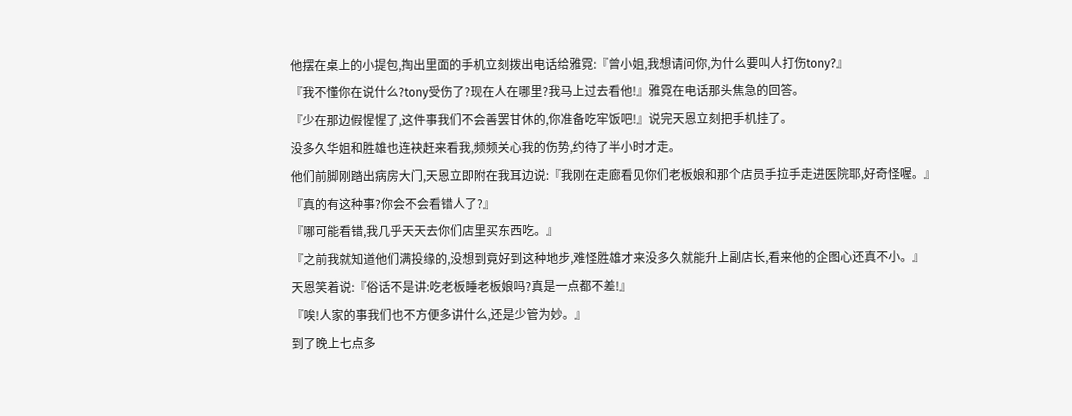他摆在桌上的小提包,掏出里面的手机立刻拨出电话给雅霓:『曾小姐,我想请问你,为什么要叫人打伤tony?』
『我不懂你在说什么?tony受伤了?现在人在哪里?我马上过去看他!』雅霓在电话那头焦急的回答。
『少在那边假惺惺了,这件事我们不会善罢甘休的,你准备吃牢饭吧!』说完天恩立刻把手机挂了。
没多久华姐和胜雄也连袂赶来看我,频频关心我的伤势,约待了半小时才走。
他们前脚刚踏出病房大门,天恩立即附在我耳边说:『我刚在走廊看见你们老板娘和那个店员手拉手走进医院耶,好奇怪喔。』
『真的有这种事?你会不会看错人了?』
『哪可能看错,我几乎天天去你们店里买东西吃。』
『之前我就知道他们满投缘的,没想到竟好到这种地步,难怪胜雄才来没多久就能升上副店长,看来他的企图心还真不小。』
天恩笑着说:『俗话不是讲:吃老板睡老板娘吗?真是一点都不差!』
『唉!人家的事我们也不方便多讲什么,还是少管为妙。』
到了晚上七点多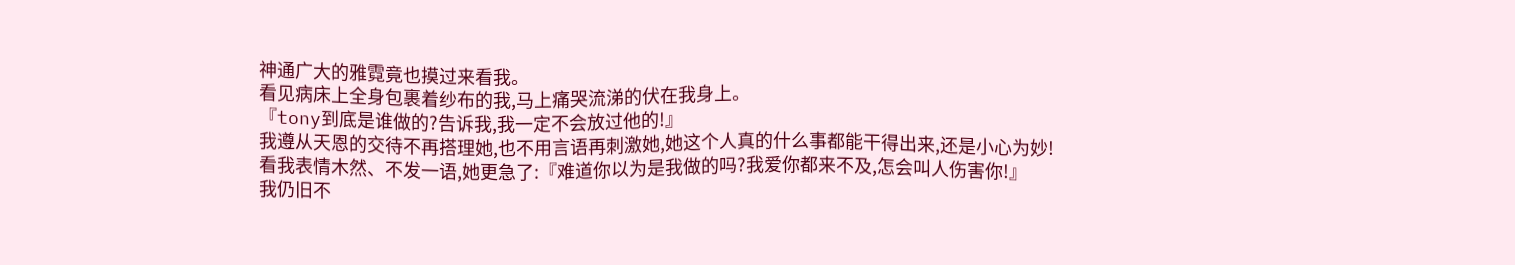神通广大的雅霓竟也摸过来看我。
看见病床上全身包裹着纱布的我,马上痛哭流涕的伏在我身上。
『tony到底是谁做的?告诉我,我一定不会放过他的!』
我遵从天恩的交待不再搭理她,也不用言语再刺激她,她这个人真的什么事都能干得出来,还是小心为妙!
看我表情木然、不发一语,她更急了:『难道你以为是我做的吗?我爱你都来不及,怎会叫人伤害你!』
我仍旧不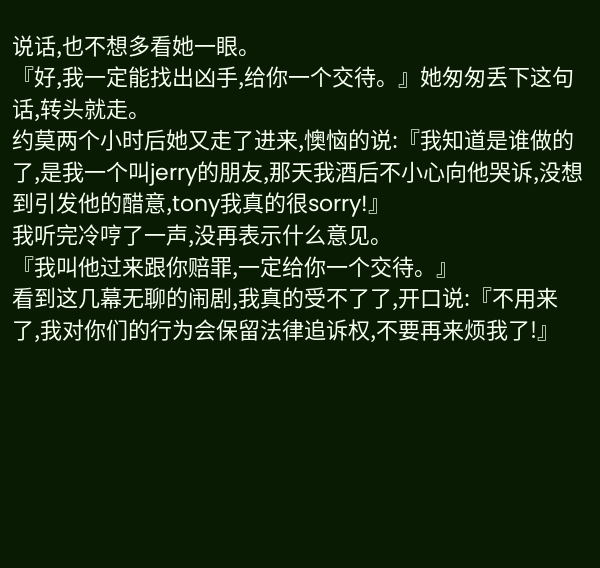说话,也不想多看她一眼。
『好,我一定能找出凶手,给你一个交待。』她匆匆丢下这句话,转头就走。
约莫两个小时后她又走了进来,懊恼的说:『我知道是谁做的了,是我一个叫jerry的朋友,那天我酒后不小心向他哭诉,没想到引发他的醋意,tony我真的很sorry!』
我听完冷哼了一声,没再表示什么意见。
『我叫他过来跟你赔罪,一定给你一个交待。』
看到这几幕无聊的闹剧,我真的受不了了,开口说:『不用来了,我对你们的行为会保留法律追诉权,不要再来烦我了!』